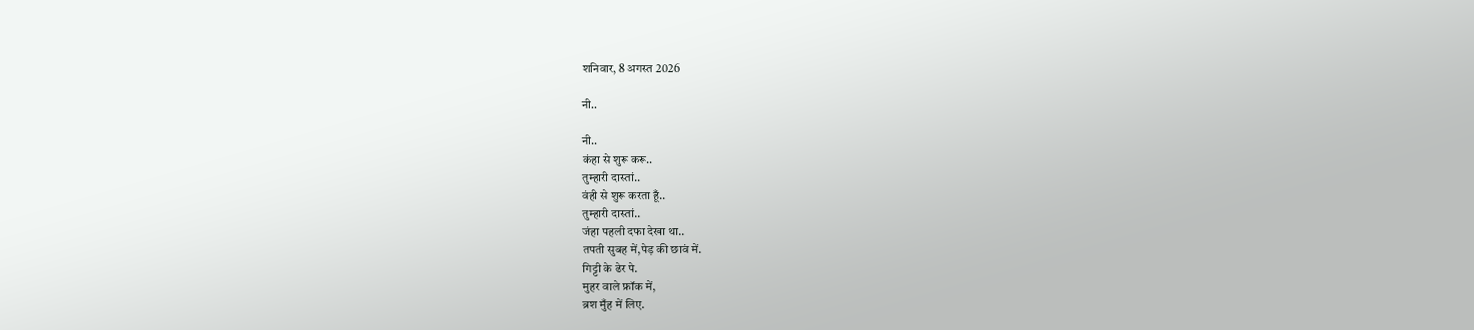शनिवार, 8 अगस्त 2026

नी..

नी..
कंहा से शुरू करू..
तुम्हारी दास्तां..
वंही से शुरू करता हूँ..
तुम्हारी दास्तां..
जंहा पहली दफा देखा था..
तपती सुबह में,पेड़ की छावं में.
गिट्टी के ढेर पे.
मुहर वाले फ्रॉक में,
ब्रश मुँह में लिए.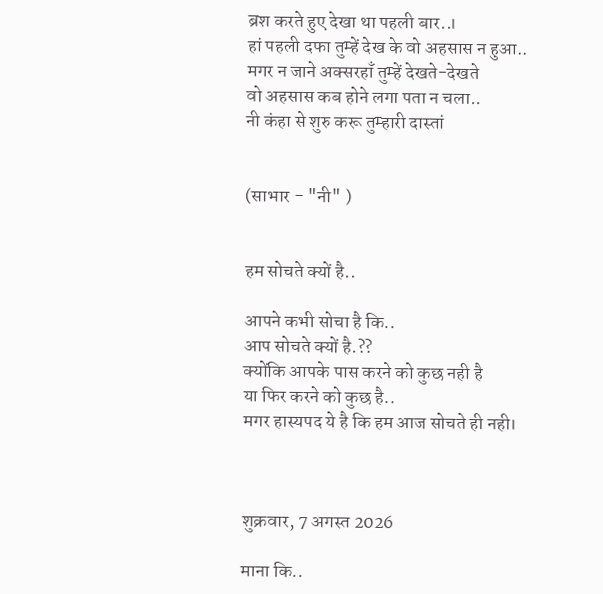ब्रश करते हुए देखा था पहली बार..।
हां पहली दफा तुम्हें देख के वो अहसास न हुआ..
मगर न जाने अक्सरहाँ तुम्हें देखते-देखते
वो अहसास कब होने लगा पता न चला..
नी कंहा से शुरु करू तुम्हारी दास्तां


(साभार - "नी" )


हम सोचते क्यों है..

आपने कभी सोचा है कि..
आप सोचते क्यों है.??
क्योंकि आपके पास करने को कुछ नही है
या फिर करने को कुछ है..
मगर हास्यपद ये है कि हम आज सोचते ही नही।



शुक्रवार, 7 अगस्त 2026

माना कि..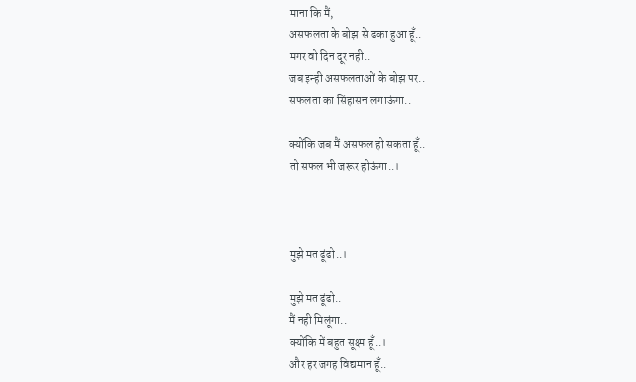माना कि मैं,
असफलता के बोझ से ढका हुआ हूँ..
मगर वो दिन दूर नही..
जब इन्ही असफलताओं के बोझ पर..
सफलता का सिंहासन लगाऊंगा..

क्योंकि जब मैं असफल हो सकता हूँ..
तो सफल भी जरूर होऊंगा..।



मुझे मत ढूंढो..।

मुझे मत ढूंढो..
मैं नही मिलूंगा..
क्योंकि में बहुत सूक्ष्म हूँ..।
और हर जगह विद्यमान हूँ..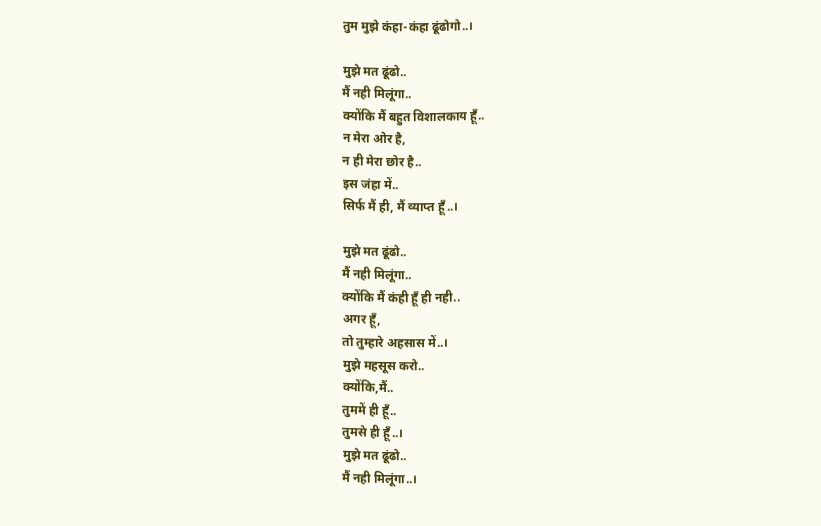तुम मुझे कंहा-कंहा ढूंढोगो..।

मुझे मत ढूंढो..
मैं नही मिलूंगा..
क्योंकि मैं बहुत विशालकाय हूँ..
न मेरा ओर है,
न ही मेरा छोर है..
इस जंहा में..
सिर्फ मैं ही, मैं व्याप्त हूँ..।

मुझे मत ढूंढो..
मैं नही मिलूंगा..
क्योंकि मैं कंही हूँ ही नही..
अगर हूँ,
तो तुम्हारे अहसास में..।
मुझे महसूस करो..
क्योंकि,मैं..
तुममें ही हूँ..
तुमसे ही हूँ..।
मुझे मत ढूंढो..
मैं नही मिलूंगा..।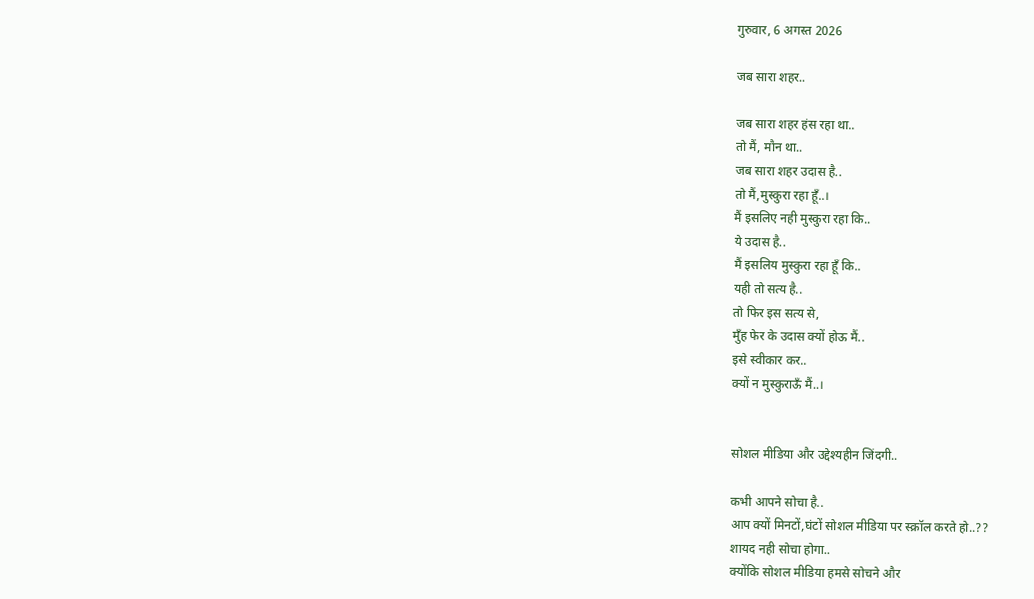गुरुवार, 6 अगस्त 2026

जब सारा शहर..

जब सारा शहर हंस रहा था..
तो मैं, मौन था..
जब सारा शहर उदास है..
तो मैं,मुस्कुरा रहा हूँ..।
मैं इसलिए नही मुस्कुरा रहा कि..
ये उदास है..
मैं इसलिय मुस्कुरा रहा हूँ कि..
यही तो सत्य है..
तो फिर इस सत्य से,
मुँह फेर के उदास क्यों होऊ मैं..
इसे स्वीकार कर..
क्यों न मुस्कुराऊँ मैं..।


सोशल मीडिया और उद्देश्यहीन जिंदगी..

कभी आपने सोचा है..
आप क्यों मिनटों,घंटों सोशल मीडिया पर स्क्रॉल करते हो..??
शायद नही सोचा होगा..
क्योंकि सोशल मीडिया हमसे सोचने और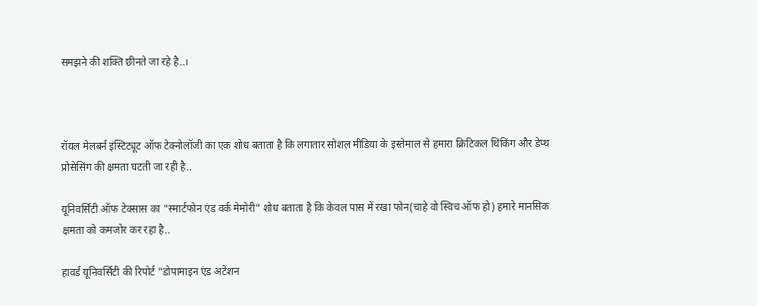समझने की शक्ति छीनते जा रहे है..।



रॉयल मेलबर्न इंस्टिट्यूट ऑफ टेक्नोलॉजी का एक शोध बताता है कि लगातार सोशल मीडिया के इस्तेमाल से हमारा क्रिटिकल थिंकिंग और डेप्थ प्रोसेसिंग की क्षमता घटती जा रही है..

यूनिवर्सिटी ऑफ टेक्सास का "स्मार्टफोन एंड वर्क मेमोरी" शोध बताता है कि केवल पास में रखा फोन(चाहे वो स्विच ऑफ हो) हमारे मानसिक क्षमता को कमजोर कर रहा है..

हावर्ड यूनिवर्सिटी की रिपोर्ट "डोपामाइन एंड अटेंशन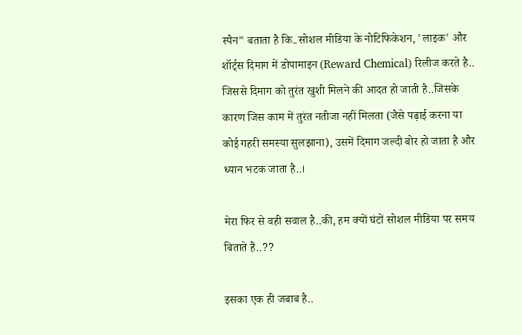स्पैन" बताता है कि..सोशल मीडिया के नोटिफिकेशन, 'लाइक' और शॉर्ट्स दिमाग में डोपामाइन (Reward Chemical) रिलीज करते है.. जिससे दिमाग को तुरंत खुशी मिलने की आदत हो जाती है..जिसके कारण जिस काम में तुरंत नतीजा नहीं मिलता (जैसे पढ़ाई करना या कोई गहरी समस्या सुलझाना), उसमें दिमाग जल्दी बोर हो जाता है और ध्यान भटक जाता है..।

मेरा फिर से वही सवाल है..की, हम क्यों घंटों सोशल मीडिया पर समय बिताते हैं..??

इसका एक ही जबाब है..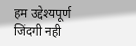हम उद्देश्यपूर्ण जिंदगी नही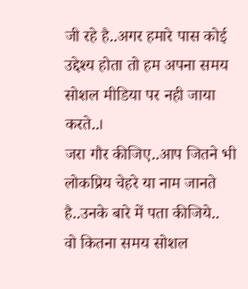जी रहे है..अगर हमारे पास कोई उद्देश्य होता तो हम अपना समय सोशल मीडिया पर नही जाया करते..।
जरा गौर कीजिए..आप जितने भी लोकप्रिय चेहरे या नाम जानते है..उनके बारे में पता कीजिये..
वो कितना समय सोशल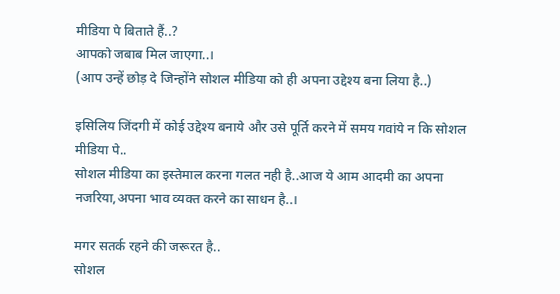मीडिया पे बिताते हैं..?
आपको जबाब मिल जाएगा..।
(आप उन्हें छोड़ दे जिन्होंने सोशल मीडिया को ही अपना उद्देश्य बना लिया है..)

इसिलिय जिंदगी में कोई उद्देश्य बनाये और उसे पूर्ति करने में समय गवांये न कि सोशल मीडिया पे..
सोशल मीडिया का इस्तेमाल करना गलत नही है..आज ये आम आदमी का अपना नजरिया,अपना भाव व्यक्त करने का साधन है..।

मगर सतर्क रहने की जरूरत है..
सोशल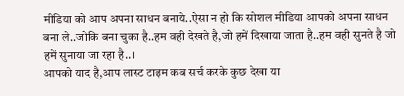मीडिया को आप अपना साधन बनाये..ऐसा न हो कि सोशल मीडिया आपको अपना साधन बना ले..जोकि बना चुका है..हम वही देखते है,जो हमें दिखाया जाता है..हम वही सुनते है जो हमें सुनाया जा रहा है..।
आपको याद है,आप लास्ट टाइम कब सर्च करके कुछ देखा या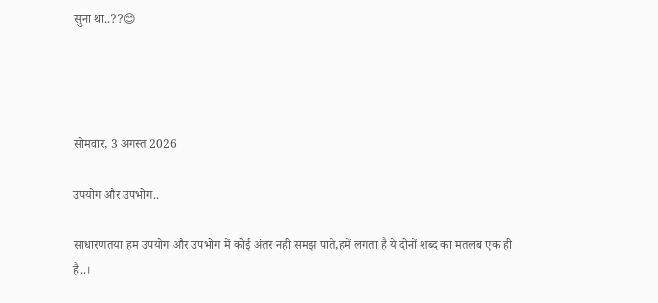सुना था..??😊




सोमवार, 3 अगस्त 2026

उपयोग और उपभोग..

साधारणतया हम उपयोग और उपभोग में कोई अंतर नही समझ पाते,हमें लगता है ये दोनों शब्द का मतलब एक ही है..।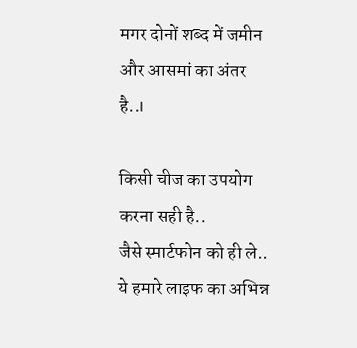मगर दोनों शब्द में जमीन और आसमां का अंतर है..।

किसी चीज का उपयोग करना सही है..
जैसे स्मार्टफोन को ही ले..
ये हमारे लाइफ का अभिन्न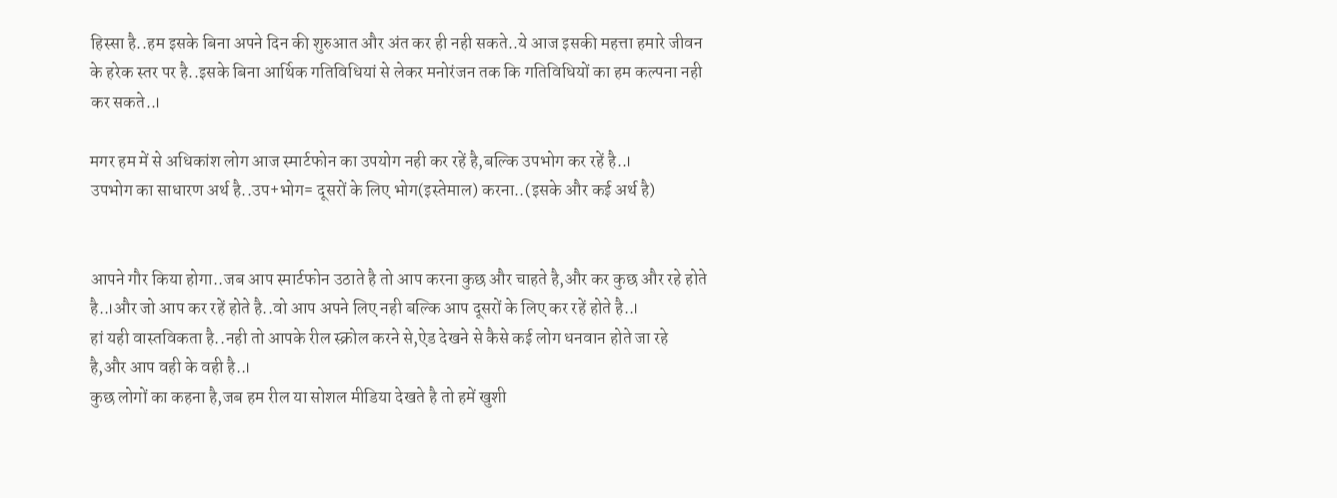हिस्सा है..हम इसके बिना अपने दिन की शुरुआत और अंत कर ही नही सकते..ये आज इसकी महत्ता हमारे जीवन के हरेक स्तर पर है..इसके बिना आर्थिक गतिविधियां से लेकर मनोरंजन तक कि गतिविधियों का हम कल्पना नही कर सकते..।

मगर हम में से अधिकांश लोग आज स्मार्टफोन का उपयोग नही कर रहें है,बल्कि उपभोग कर रहें है..।
उपभोग का साधारण अर्थ है..उप+भोग= दूसरों के लिए भोग(इस्तेमाल) करना..(इसके और कई अर्थ है)


आपने गौर किया होगा..जब आप स्मार्टफोन उठाते है तो आप करना कुछ और चाहते है,और कर कुछ और रहे होते है..।और जो आप कर रहें होते है..वो आप अपने लिए नही बल्कि आप दूसरों के लिए कर रहें होते है..।
हां यही वास्तविकता है..नही तो आपके रील स्क्रोल करने से,ऐड देखने से कैसे कई लोग धनवान होते जा रहे है,और आप वही के वही है..।
कुछ लोगों का कहना है,जब हम रील या सोशल मीडिया देखते है तो हमें खुशी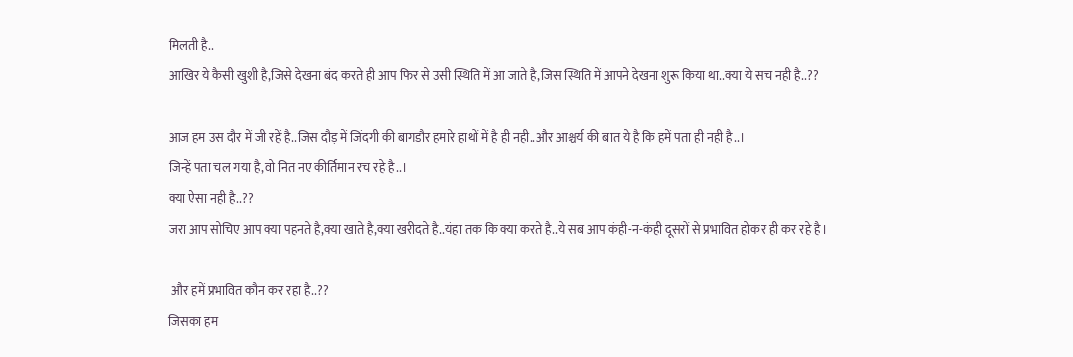मिलती है..
आखिर ये कैसी खुशी है,जिसे देखना बंद करते ही आप फिर से उसी स्थिति में आ जाते है,जिस स्थिति में आपने देखना शुरू किया था..क्या ये सच नही है..??

आज हम उस दौर में जी रहें है..जिस दौड़ में जिंदगी की बागडौर हमारे हाथों में है ही नही..और आश्चर्य की बात ये है कि हमें पता ही नही है..।
जिन्हें पता चल गया है,वो नित नए कीर्तिमान रच रहे है..।
क्या ऐसा नही है..??
जरा आप सोचिए आप क्या पहनते है,क्या खाते है,क्या खरीदते है..यंहा तक कि क्या करते है..ये सब आप कंही-न-कंही दूसरों से प्रभावित होकर ही कर रहे है।

 और हमें प्रभावित कौन कर रहा है..??
जिसका हम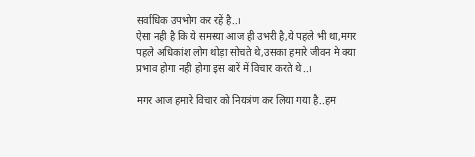सर्वाधिक उपभोग कर रहें है..।
ऐसा नही है कि ये समस्या आज ही उभरी है,ये पहले भी था,मगर पहले अधिकांश लोग थोड़ा सोचते थे,उसका हमारे जीवन मे क्या प्रभाव होगा नही होगा इस बारें में विचार करते थे..।

मगर आज हमारे विचार को नियत्रंण कर लिया गया है..हम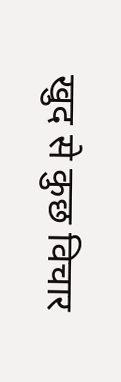खुद से कुछ विचार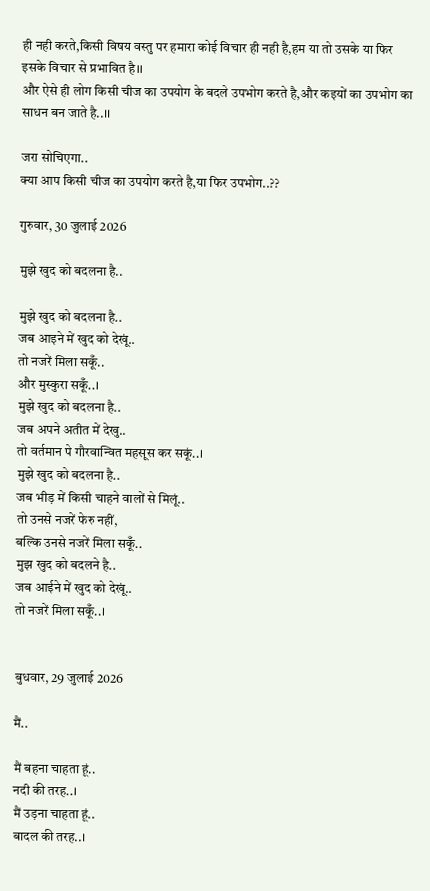ही नही करते,किसी विषय वस्तु पर हमारा कोई विचार ही नही है,हम या तो उसके या फिर इसके विचार से प्रभावित है।।
और ऐसे ही लोग किसी चीज का उपयोग के बदले उपभोग करते है,और कइयों का उपभोग का साधन बन जाते है..।।

जरा सोचिएगा..
क्या आप किसी चीज का उपयोग करते है,या फिर उपभोग..??

गुरुवार, 30 जुलाई 2026

मुझे खुद को बदलना है..

मुझे खुद को बदलना है..
जब आइने में खुद को देखूं..
तो नजरें मिला सकूँ..
और मुस्कुरा सकूँ..।
मुझे खुद को बदलना है..
जब अपने अतीत में देखु..
तो वर्तमान पे गौरवान्वित महसूस कर सकूं..।
मुझे खुद को बदलना है..
जब भीड़ में किसी चाहने वालों से मिलूं..
तो उनसे नजरें फेरु नहीं,
बल्कि उनसे नजरें मिला सकूँ..
मुझ खुद को बदलने है..
जब आईने में खुद को देखूं..
तो नजरें मिला सकूँ..।


बुधवार, 29 जुलाई 2026

मैं..

मैं बहना चाहता हूं..
नदी की तरह..।
मैं उड़ना चाहता हूं..
बादल की तरह..।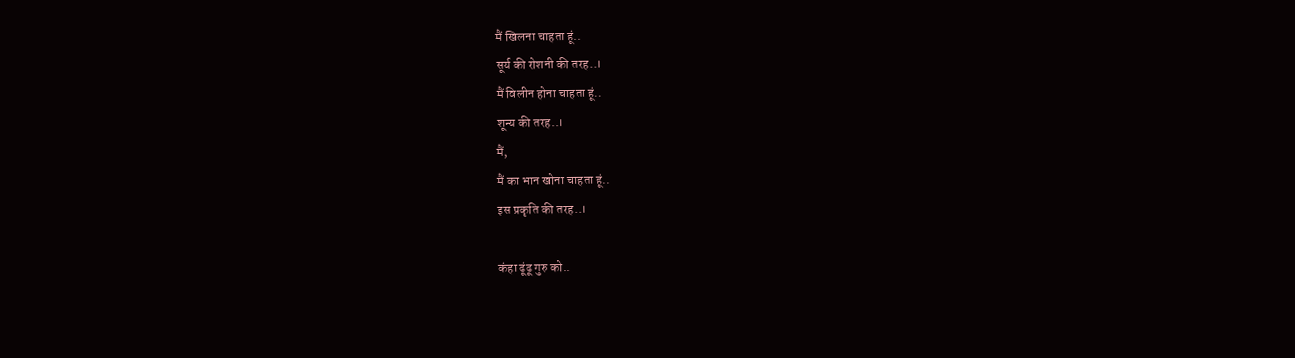मैं खिलना चाहता हूं..
सूर्य की रोशनी की तरह..।
मैं विलीन होना चाहता हूं..
शून्य की तरह..।
मैं,
मैं का भान खोना चाहता हूं..
इस प्रकृति की तरह..।

कंहा ढूंढू गुरु को..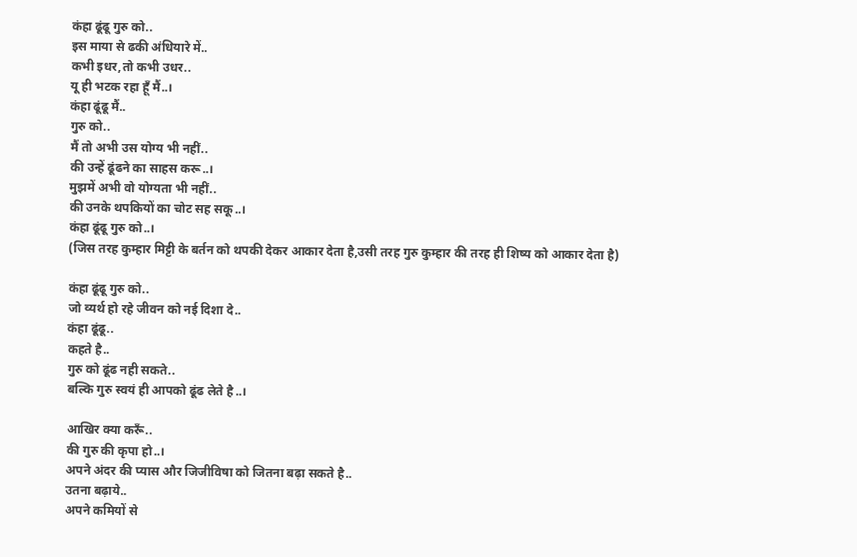कंहा ढूंढू गुरु को..
इस माया से ढकी अंधियारे में..
कभी इधर,तो कभी उधर..
यू ही भटक रहा हूँ मैं..।
कंहा ढूंढू मैं..
गुरु को..
मैं तो अभी उस योग्य भी नहीं..
की उन्हें ढूंढने का साहस करू..।
मुझमें अभी वो योग्यता भी नहीं..
की उनके थपकियों का चोट सह सकू..।
कंहा ढूंढू गुरु को..।
(जिस तरह कुम्हार मिट्टी के बर्तन को थपकी देकर आकार देता है,उसी तरह गुरु कुम्हार की तरह ही शिष्य को आकार देता है)

कंहा ढूंढू गुरु को..
जो व्यर्थ हो रहे जीवन को नई दिशा दे..
कंहा ढूंढू..
कहते है..
गुरु को ढूंढ नही सकते..
बल्कि गुरु स्वयं ही आपको ढूंढ लेते है..।

आखिर क्या करूँ..
की गुरु की कृपा हो..।
अपने अंदर की प्यास और जिजीविषा को जितना बढ़ा सकते है..
उतना बढ़ाये..
अपने कमियों से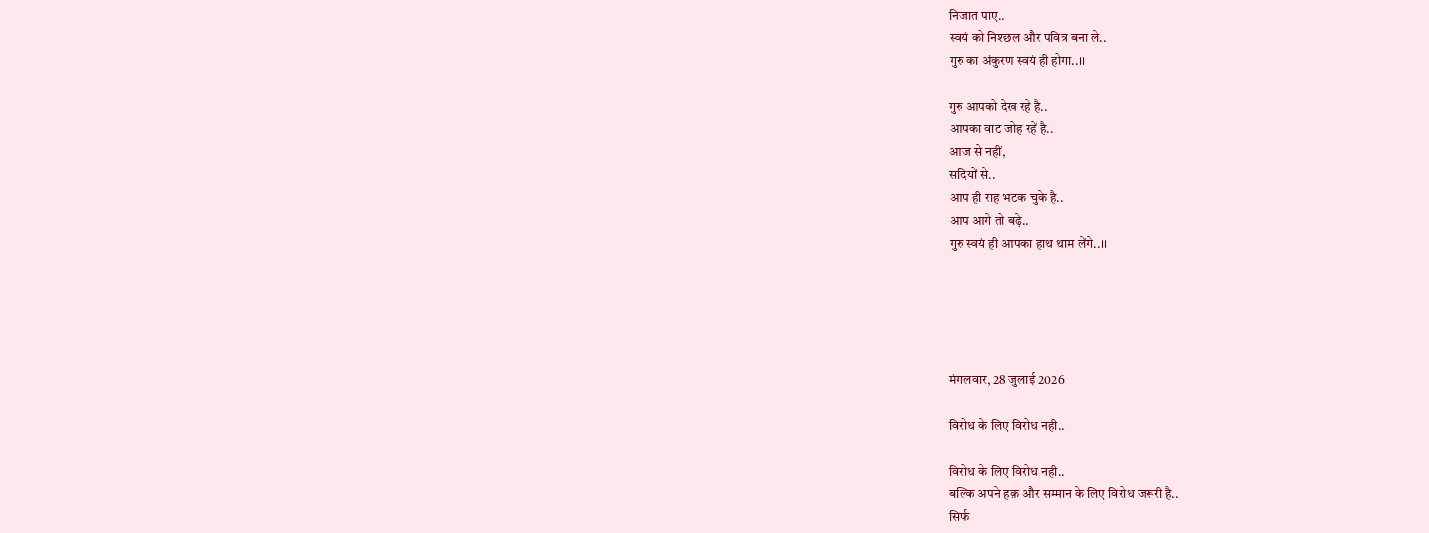निजात पाए..
स्वयं को निश्छल और पवित्र बना ले..
गुरु का अंकुरण स्वयं ही होगा..।।

गुरु आपको देख रहे है..
आपका वाट जोह रहें है..
आज से नहीं,
सदियों से..
आप ही राह भटक चुके है..
आप आगे तो बढ़े..
गुरु स्वयं ही आपका हाथ थाम लेंगे..।।





मंगलवार, 28 जुलाई 2026

विरोध के लिए विरोध नही..

विरोध के लिए विरोध नही..
बल्कि अपने हक़ और सम्मान के लिए विरोध जरूरी है..
सिर्फ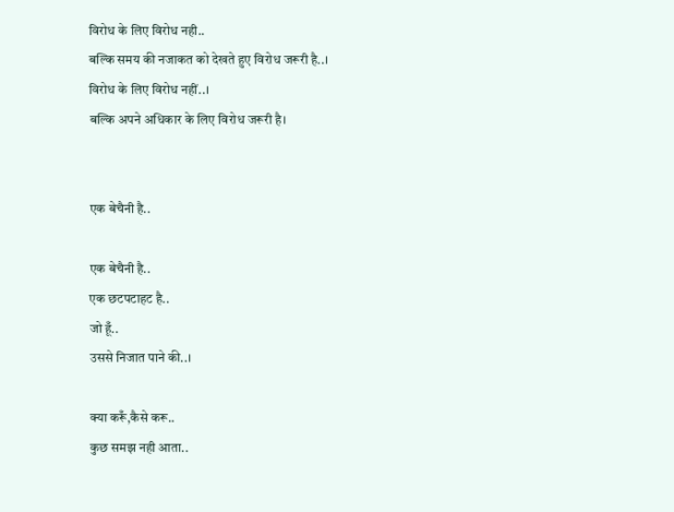विरोध के लिए विरोध नही..
बल्कि समय की नजाकत को देखते हुए विरोध जरूरी है..।
विरोध के लिए विरोध नहीं..।
बल्कि अपने अधिकार के लिए विरोध जरूरी है।


एक बेचैनी है..

एक बेचैनी है..
एक छटपटाहट है..
जो हूँ..
उससे निजात पाने की..।

क्या करूँ,कैसे करू..
कुछ समझ नही आता..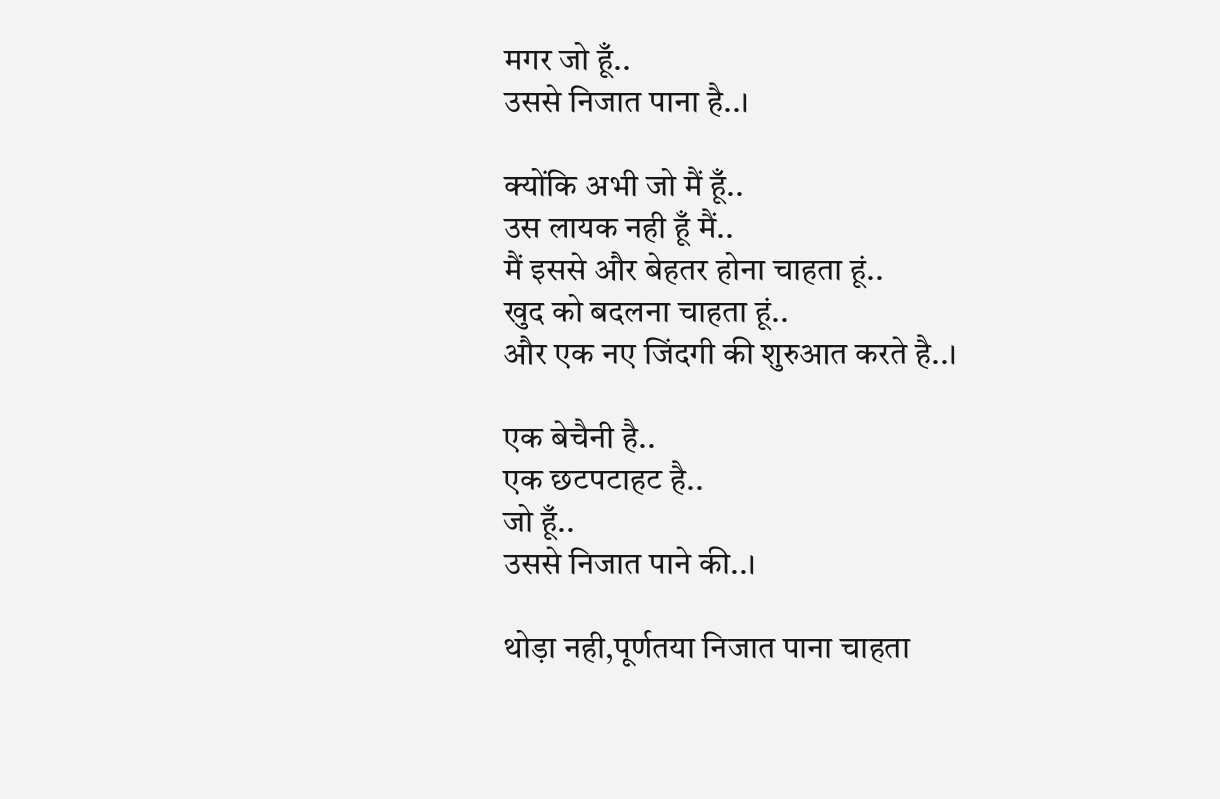मगर जो हूँ..
उससे निजात पाना है..।

क्योंकि अभी जो मैं हूँ..
उस लायक नही हूँ मैं..
मैं इससे और बेहतर होना चाहता हूं..
खुद को बदलना चाहता हूं..
और एक नए जिंदगी की शुरुआत करते है..।

एक बेचैनी है..
एक छटपटाहट है..
जो हूँ..
उससे निजात पाने की..।

थोड़ा नही,पूर्णतया निजात पाना चाहता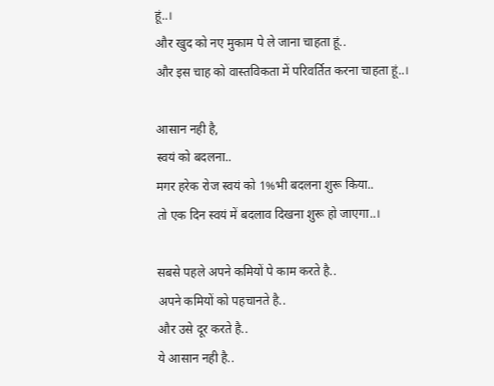हूं..।
और खुद को नए मुकाम पे ले जाना चाहता हूं..
और इस चाह को वास्तविकता में परिवर्तित करना चाहता हूं..।

आसान नही है,
स्वयं को बदलना..
मगर हरेक रोज स्वयं को 1%भी बदलना शुरू किया..
तो एक दिन स्वयं में बदलाव दिखना शुरू हो जाएगा..।

सबसे पहले अपने कमियों पे काम करते है..
अपने कमियों को पहचानते है..
और उसे दूर करते है..
ये आसान नही है..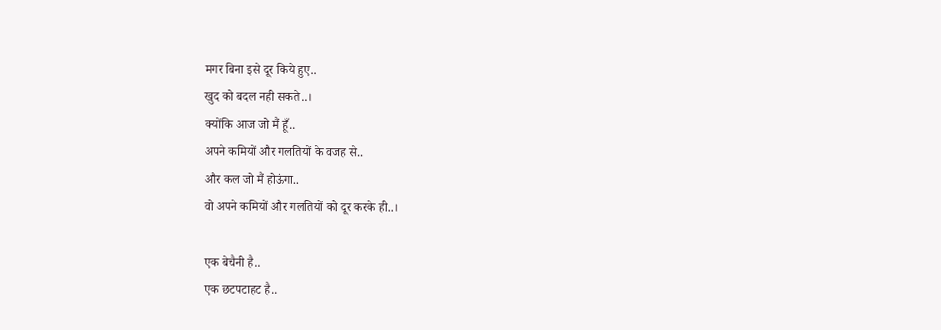मगर बिना इसे दूर किये हुए..
खुद को बदल नही सकते..।
क्योंकि आज जो मैं हूँ..
अपने कमियों और गलतियों के वजह से..
और कल जो मैं होऊंगा..
वो अपने कमियों और गलतियों को दूर करके ही..।

एक बेचैनी है..
एक छटपटाहट है..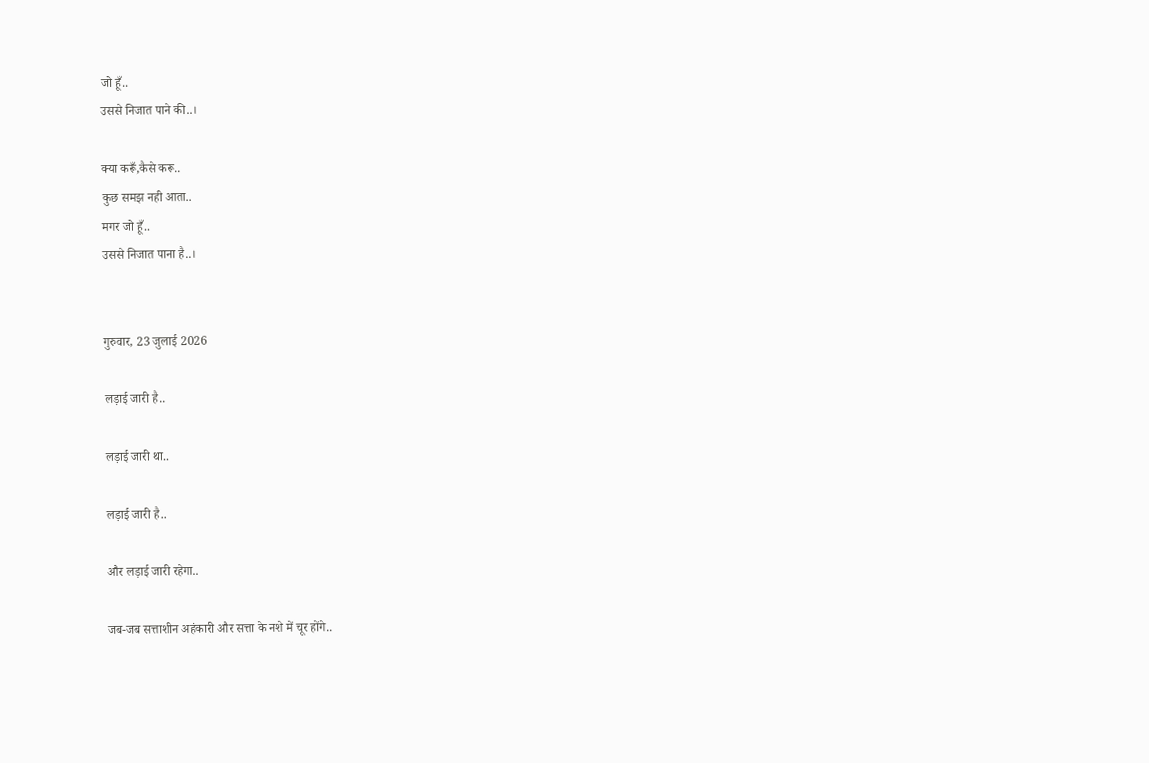जो हूँ..
उससे निजात पाने की..।

क्या करूँ,कैसे करू..
कुछ समझ नही आता..
मगर जो हूँ..
उससे निजात पाना है..।


गुरुवार, 23 जुलाई 2026

लड़ाई जारी है..

लड़ाई जारी था..

लड़ाई जारी है..

और लड़ाई जारी रहेगा..

जब-जब सत्ताशीन अहंकारी और सत्ता के नशे में चूर होंगे..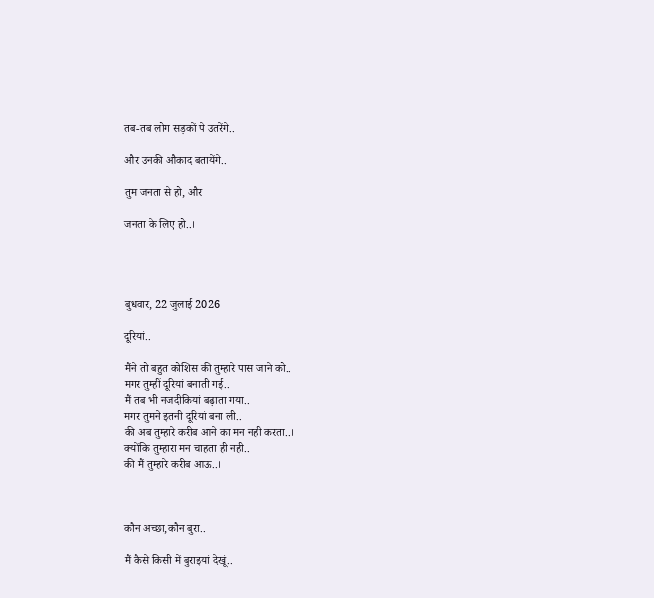तब-तब लोग सड़कों पे उतरेंगे..

और उनकी औकाद बतायेंगे..

तुम जनता से हो, और

जनता के लिए हो..।




बुधवार, 22 जुलाई 2026

दूरियां..

मैंने तो बहुत कोशिस की तुम्हारे पास जाने को..
मगर तुम्हीं दूरियां बनाती गई..
मैं तब भी नजदीकियां बढ़ाता गया..
मगर तुमने इतनी दूरियां बना ली..
की अब तुम्हारे करीब आने का मन नही करता..।
क्योंकि तुम्हारा मन चाहता ही नही..
की मैं तुम्हारे करीब आऊ..।



कौन अच्छा,कौन बुरा..

मैं कैसे किसी में बुराइयां देखूं..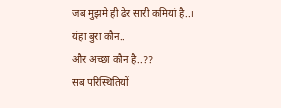जब मुझमे ही ढेर सारी कमियां है..।
यंहा बुरा कौन..
और अच्छा कौन है..??
सब परिस्थितियों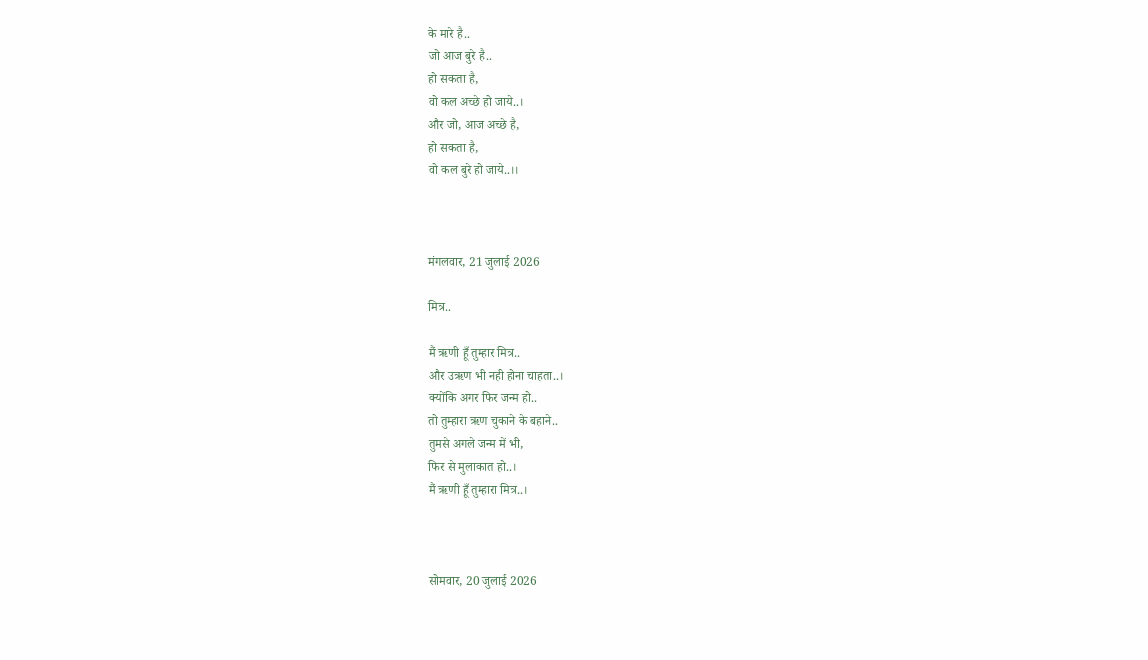के मारे है..
जो आज बुरे है..
हो सकता है,
वो कल अच्छे हो जाये..।
और जो, आज अच्छे है,
हो सकता है,
वो कल बुरे हो जाये..।।



मंगलवार, 21 जुलाई 2026

मित्र..

मैं ऋणी हूँ तुम्हार मित्र..
और उऋण भी नही होना चाहता..।
क्योंकि अगर फिर जन्म हो..
तो तुम्हारा ऋण चुकाने के बहाने..
तुमसे अगले जन्म में भी,
फिर से मुलाकात हो..।
मैं ऋणी हूँ तुम्हारा मित्र..।



सोमवार, 20 जुलाई 2026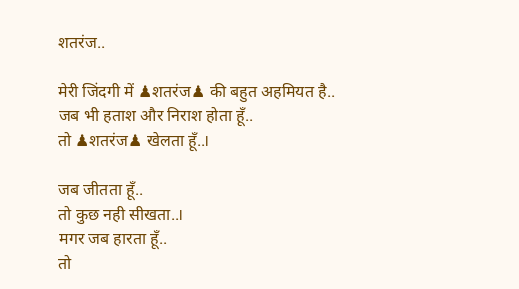शतरंज..

मेरी जिंदगी में ♟शतरंज♟ की बहुत अहमियत है..
जब भी हताश और निराश होता हूँ..
तो ♟शतरंज♟ खेलता हूँ..।

जब जीतता हूँ..
तो कुछ नही सीखता..।
मगर जब हारता हूँ..
तो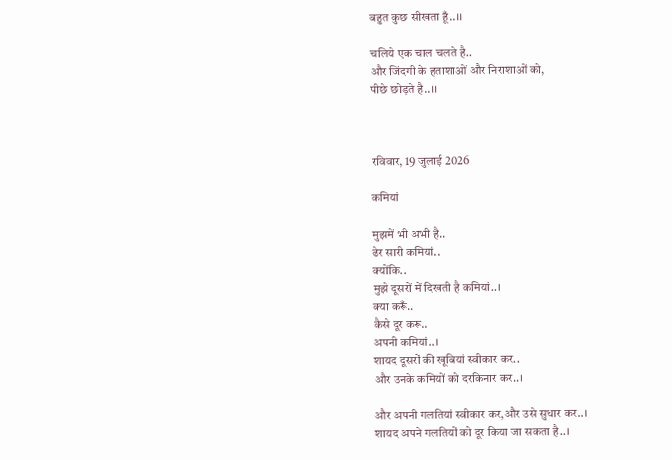बहुत कुछ सीखता हूँ..।।

चलिये एक चाल चलते है..
और जिंदगी के हताशाओं और निराशाओं को,
पीछे छोड़ते है..।।



रविवार, 19 जुलाई 2026

कमियां

मुझमें भी अभी है..
ढेर सारी कमियां..
क्योंकि..
मुझे दूसरों में दिखती है कमियां..।
क्या करूँ..
कैसे दूर करू..
अपनी कमियां..।
शायद दूसरों की खूबियां स्वीकार कर..
और उनके कमियों को दरकिनार कर..।

और अपनी गलतियां स्वीकार कर,और उसे सुधार कर..।
शायद अपने गलतियों को दूर किया जा सकता है..।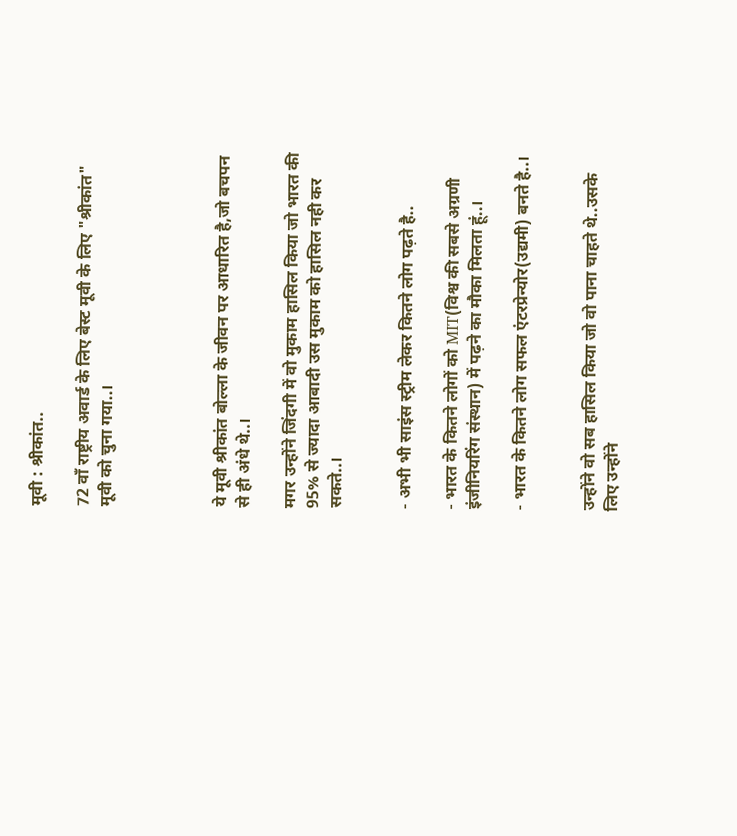मूवी : श्रीकांत..

72 वाँ राष्ट्रीय अवार्ड के लिए बेस्ट मूवी के लिए "श्रीकांत" मूवी को चुना गया..।




ये मूवी श्रीकांत बोल्ला के जीवन पर आधारित है,जो बचपन से ही अंधे थे..।

मगर उन्होंने जिंदगी में वो मुकाम हासिल किया जो भारत की 95% से ज्यादा आबादी उस मुकाम को हासिल नही कर सकते..।


- अभी भी साइंस स्ट्रीम लेकर कितने लोग पढ़ते है..

- भारत के कितने लोगों को MIT(विश्व की सबसे अग्रणी इंजीनियरिंग संस्थान) में पढ़ने का मौका मिलता हूं..।

- भारत के कितने लोग सफल एंटरप्रेन्योर(उद्यमी) बनते है..।


उन्होंने वो सब हासिल किया जो वो पाना चाहते थे..उसके लिए उन्होंने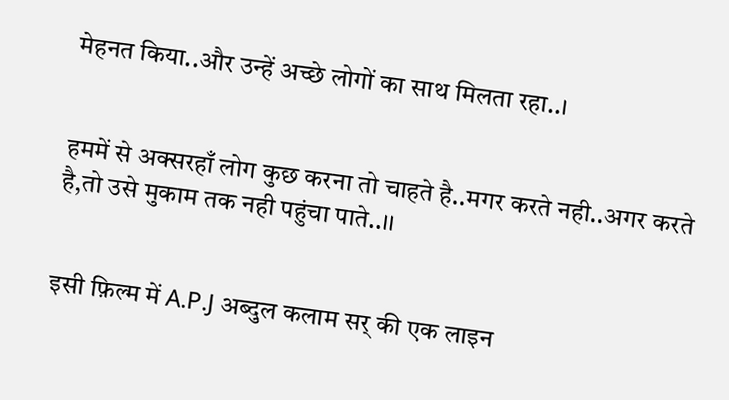मेहनत किया..और उन्हें अच्छे लोगों का साथ मिलता रहा..।


हममें से अक्सरहाँ लोग कुछ करना तो चाहते है..मगर करते नही..अगर करते है,तो उसे मुकाम तक नही पहुंचा पाते..।।


इसी फ़िल्म में A.P.J अब्दुल कलाम सर् की एक लाइन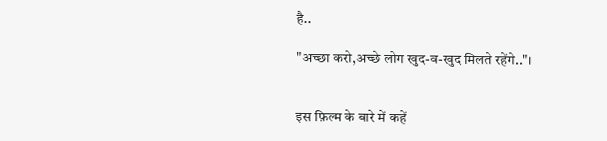है..

"अच्छा करो,अच्छे लोग खुद-व-खुद मिलते रहेंगे.."।


इस फ़िल्म के बारे में कहें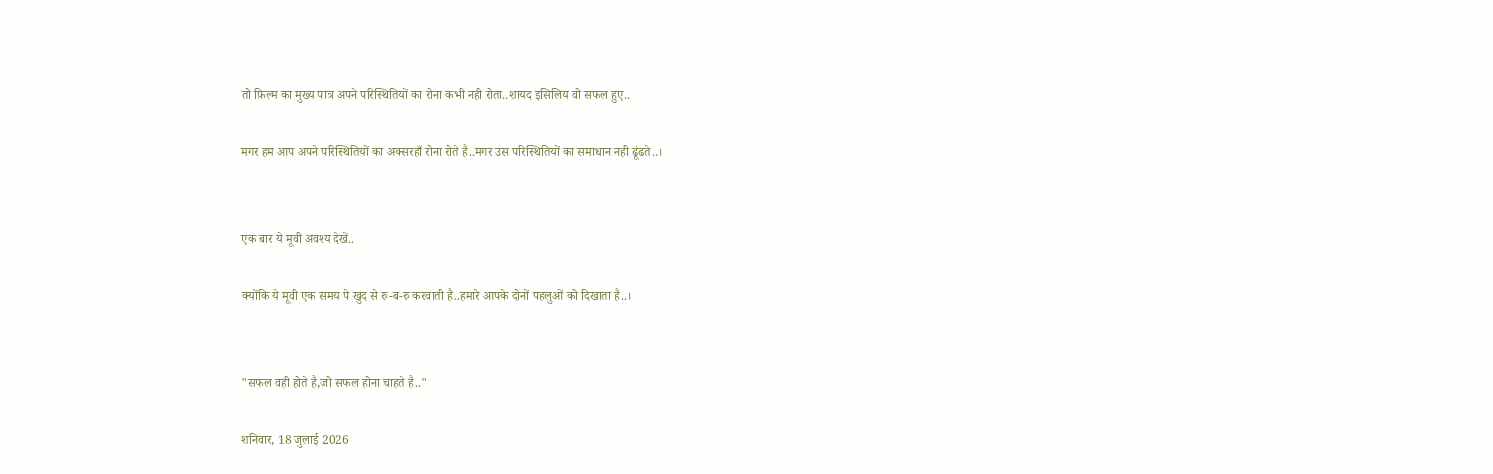तो फ़िल्म का मुख्य पात्र अपने परिस्थितियों का रोना कभी नही रोता..शायद इसिलिय वो सफल हुए..

मगर हम आप अपने परिस्थितियों का अक्सरहाँ रोना रोते है..मगर उस परिस्थितियों का समाधान नही ढूंढते..।


एक बार ये मूवी अवश्य देखें..

क्योंकि ये मूवी एक समय पे खुद से रु-ब-रु करवाती है..हमारे आपके दोनों पहलुओं को दिखाता है..।


"सफल वही होते है,जो सफल होना चाहते है.."

शनिवार, 18 जुलाई 2026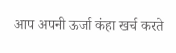आप अपनी ऊर्जा कंहा खर्च करते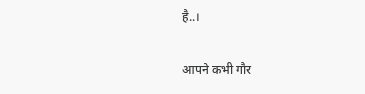है..।

आपने कभी गौर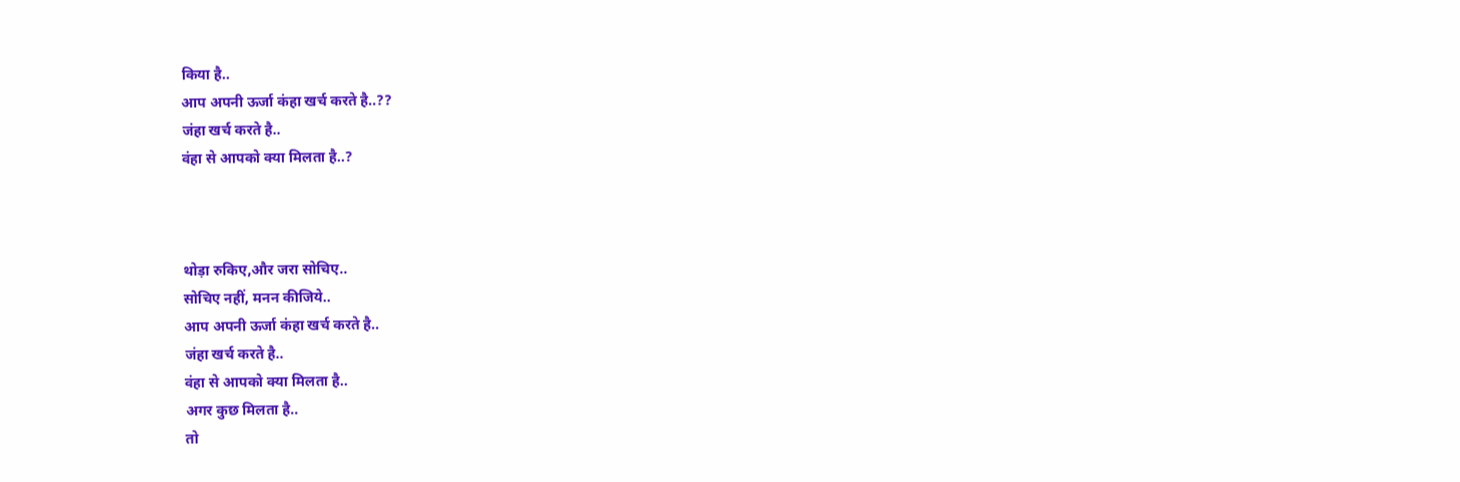किया है..
आप अपनी ऊर्जा कंहा खर्च करते है..??
जंहा खर्च करते है..
वंहा से आपको क्या मिलता है..?



थोड़ा रुकिए,और जरा सोचिए..
सोचिए नहीं, मनन कीजिये..
आप अपनी ऊर्जा कंहा खर्च करते है..
जंहा खर्च करते है..
वंहा से आपको क्या मिलता है..
अगर कुछ मिलता है..
तो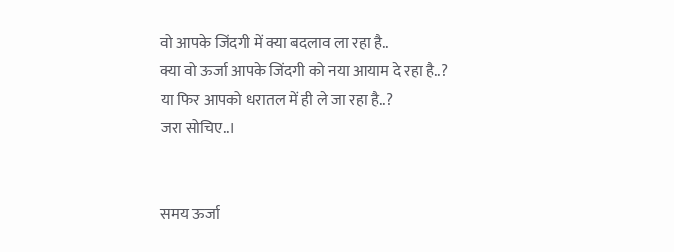वो आपके जिंदगी में क्या बदलाव ला रहा है..
क्या वो ऊर्जा आपके जिंदगी को नया आयाम दे रहा है..?
या फिर आपको धरातल में ही ले जा रहा है..?
जरा सोचिए..।


समय ऊर्जा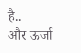है..
और ऊर्जा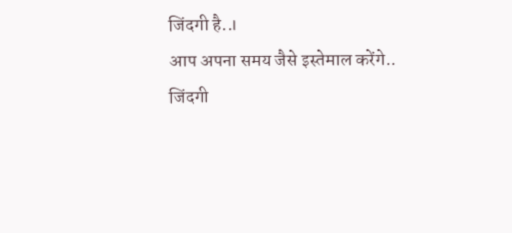जिंदगी है..।
आप अपना समय जैसे इस्तेमाल करेंगे..
जिंदगी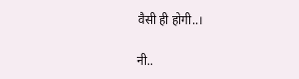वैसी ही होगी..।

नी..